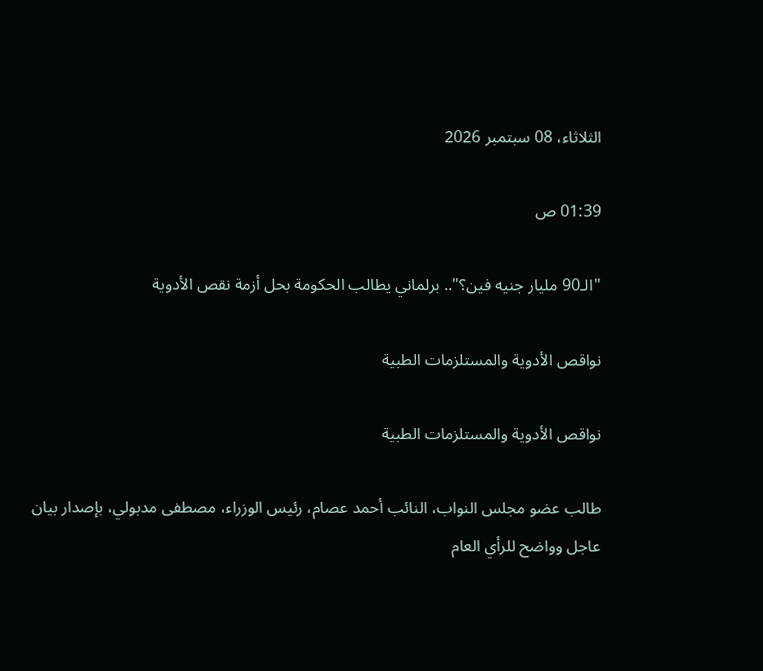الثلاثاء، 08 سبتمبر 2026

01:39 ص

"الـ90 مليار جنيه فين؟".. برلماني يطالب الحكومة بحل أزمة نقص الأدوية

نواقص الأدوية والمستلزمات الطبية

نواقص الأدوية والمستلزمات الطبية

طالب عضو مجلس النواب، النائب أحمد عصام، رئيس الوزراء، مصطفى مدبولي، بإصدار بيان عاجل وواضح للرأي العام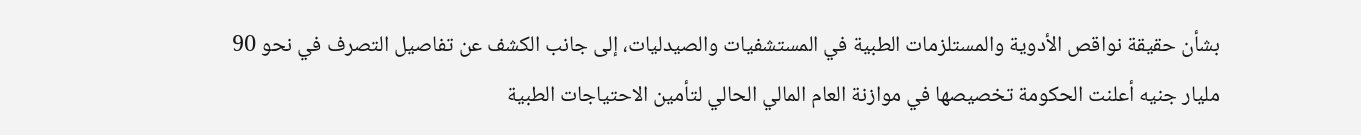بشأن حقيقة نواقص الأدوية والمستلزمات الطبية في المستشفيات والصيدليات، إلى جانب الكشف عن تفاصيل التصرف في نحو 90 مليار جنيه أعلنت الحكومة تخصيصها في موازنة العام المالي الحالي لتأمين الاحتياجات الطبية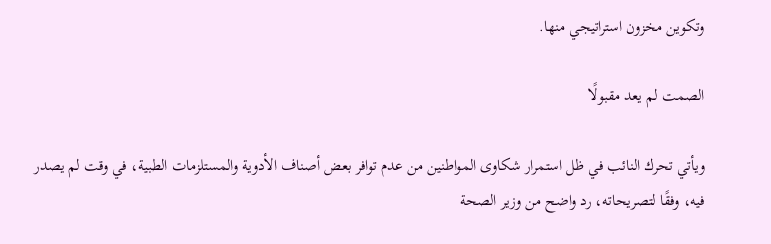وتكوين مخزون استراتيجي منها.

الصمت لم يعد مقبولًا

ويأتي تحرك النائب في ظل استمرار شكاوى المواطنين من عدم توافر بعض أصناف الأدوية والمستلزمات الطبية، في وقت لم يصدر فيه، وفقًا لتصريحاته، رد واضح من وزير الصحة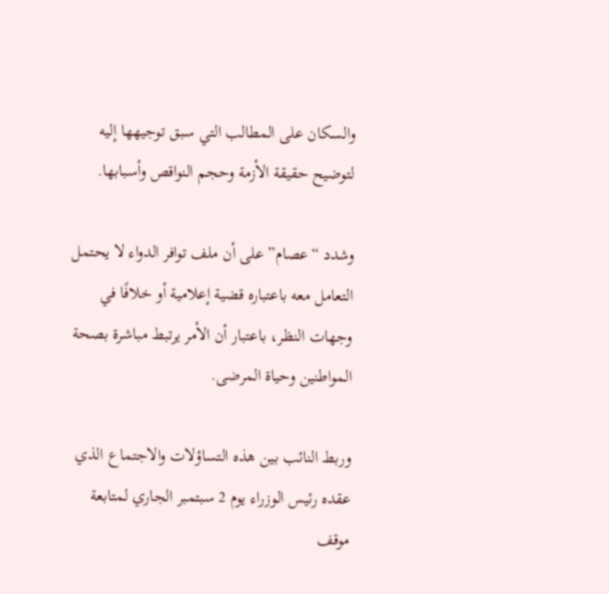والسكان على المطالب التي سبق توجيهها إليه لتوضيح حقيقة الأزمة وحجم النواقص وأسبابها.

وشدد “عصام” على أن ملف توافر الدواء لا يحتمل التعامل معه باعتباره قضية إعلامية أو خلافًا في وجهات النظر، باعتبار أن الأمر يرتبط مباشرة بصحة المواطنين وحياة المرضى.

وربط النائب بين هذه التساؤلات والاجتماع الذي عقده رئيس الوزراء يوم 2 سبتمبر الجاري لمتابعة موقف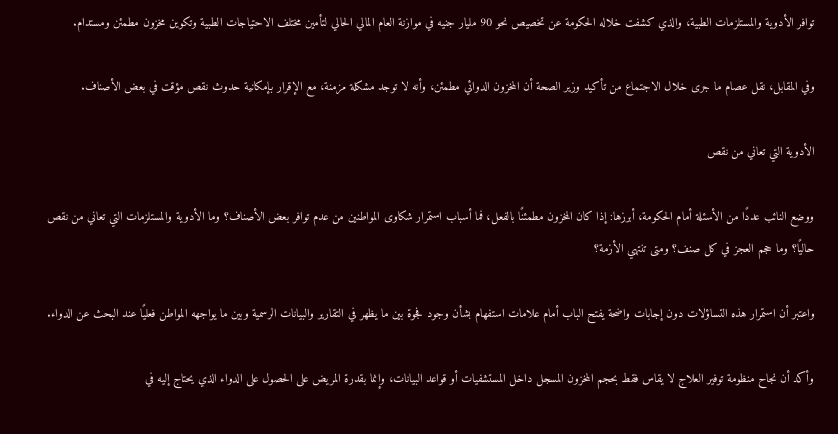توافر الأدوية والمستلزمات الطبية، والذي كشفت خلاله الحكومة عن تخصيص نحو 90 مليار جنيه في موازنة العام المالي الحالي لتأمين مختلف الاحتياجات الطبية وتكوين مخزون مطمئن ومستدام.

وفي المقابل، نقل عصام ما جرى خلال الاجتماع من تأكيد وزير الصحة أن المخزون الدوائي مطمئن، وأنه لا توجد مشكلة مزمنة، مع الإقرار بإمكانية حدوث نقص مؤقت في بعض الأصناف.

الأدوية التي تعاني من نقص

ووضع النائب عددًا من الأسئلة أمام الحكومة، أبرزها: إذا كان المخزون مطمئنًا بالفعل، فما أسباب استمرار شكاوى المواطنين من عدم توافر بعض الأصناف؟ وما الأدوية والمستلزمات التي تعاني من نقص حاليًا؟ وما حجم العجز في كل صنف؟ ومتى تنتهي الأزمة؟

واعتبر أن استمرار هذه التساؤلات دون إجابات واضحة يفتح الباب أمام علامات استفهام بشأن وجود فجوة بين ما يظهر في التقارير والبيانات الرسمية وبين ما يواجهه المواطن فعليًا عند البحث عن الدواء.

وأكد أن نجاح منظومة توفير العلاج لا يقاس فقط بحجم المخزون المسجل داخل المستشفيات أو قواعد البيانات، وإنما بقدرة المريض على الحصول على الدواء الذي يحتاج إليه في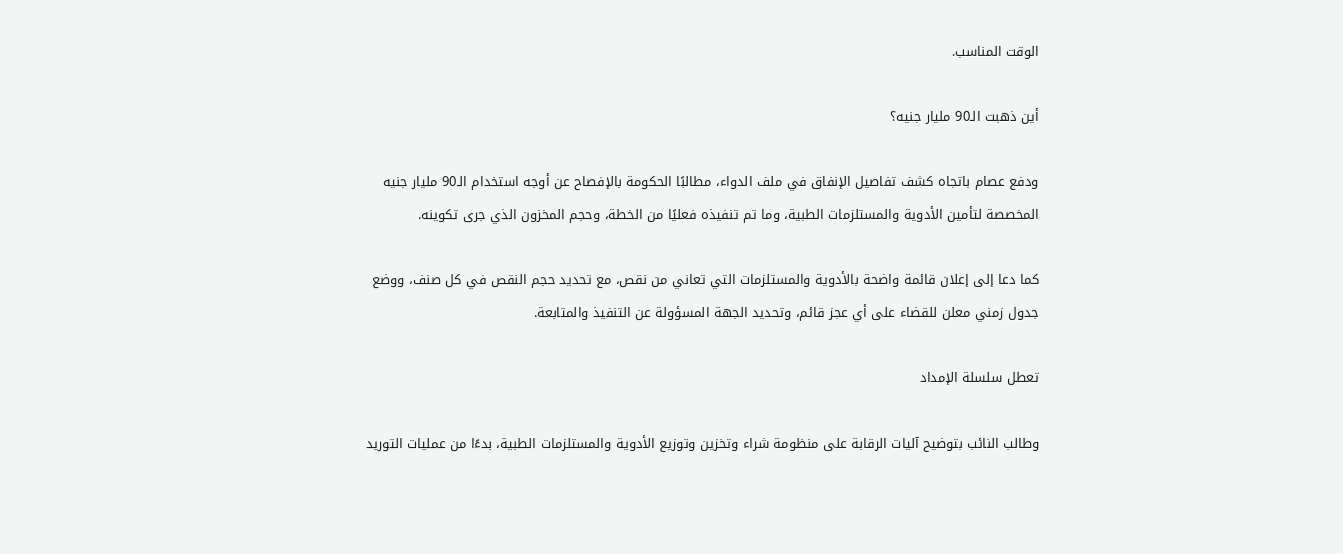الوقت المناسب.

أين ذهبت الـ90 مليار جنيه؟

ودفع عصام باتجاه كشف تفاصيل الإنفاق في ملف الدواء، مطالبًا الحكومة بالإفصاح عن أوجه استخدام الـ90 مليار جنيه المخصصة لتأمين الأدوية والمستلزمات الطبية، وما تم تنفيذه فعليًا من الخطة، وحجم المخزون الذي جرى تكوينه.

كما دعا إلى إعلان قائمة واضحة بالأدوية والمستلزمات التي تعاني من نقص، مع تحديد حجم النقص في كل صنف، ووضع جدول زمني معلن للقضاء على أي عجز قائم، وتحديد الجهة المسؤولة عن التنفيذ والمتابعة.

تعطل سلسلة الإمداد

وطالب النائب بتوضيح آليات الرقابة على منظومة شراء وتخزين وتوزيع الأدوية والمستلزمات الطبية، بدءًا من عمليات التوريد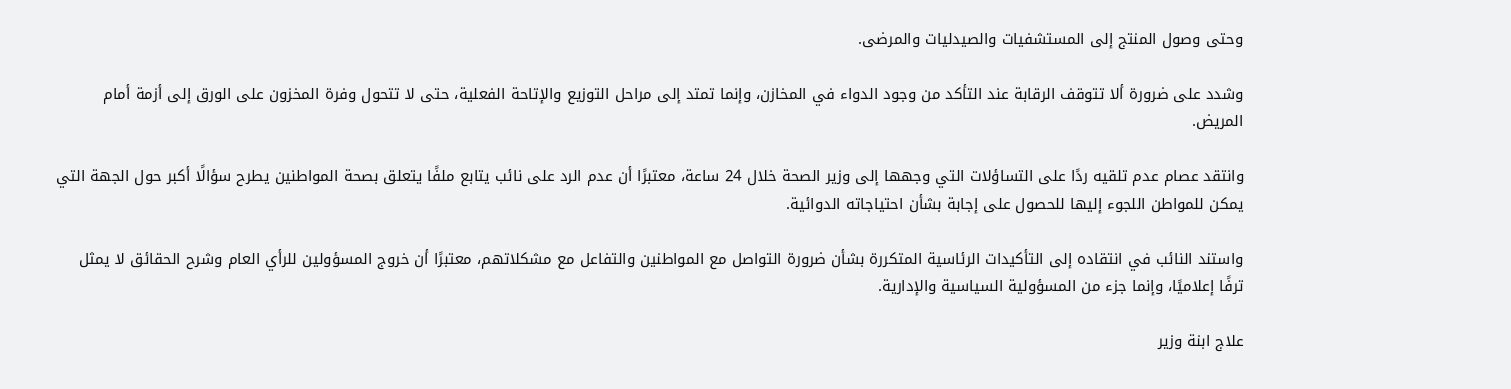وحتى وصول المنتج إلى المستشفيات والصيدليات والمرضى.

وشدد على ضرورة ألا تتوقف الرقابة عند التأكد من وجود الدواء في المخازن، وإنما تمتد إلى مراحل التوزيع والإتاحة الفعلية، حتى لا تتحول وفرة المخزون على الورق إلى أزمة أمام المريض.

وانتقد عصام عدم تلقيه ردًا على التساؤلات التي وجهها إلى وزير الصحة خلال 24 ساعة، معتبرًا أن عدم الرد على نائب يتابع ملفًا يتعلق بصحة المواطنين يطرح سؤالًا أكبر حول الجهة التي يمكن للمواطن اللجوء إليها للحصول على إجابة بشأن احتياجاته الدوائية.

واستند النائب في انتقاده إلى التأكيدات الرئاسية المتكررة بشأن ضرورة التواصل مع المواطنين والتفاعل مع مشكلاتهم، معتبرًا أن خروج المسؤولين للرأي العام وشرح الحقائق لا يمثل ترفًا إعلاميًا، وإنما جزء من المسؤولية السياسية والإدارية.

علاج ابنة وزير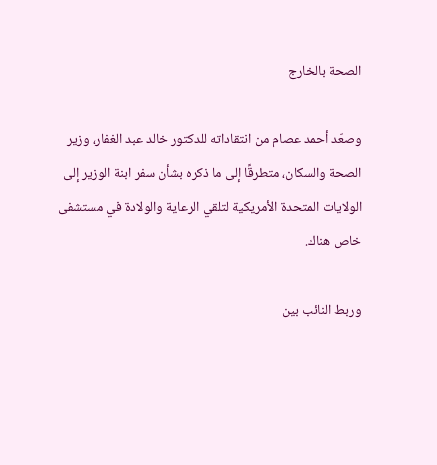الصحة بالخارج

وصعّد أحمد عصام من انتقاداته للدكتور خالد عبد الغفار، وزير الصحة والسكان، متطرقًا إلى ما ذكره بشأن سفر ابنة الوزير إلى الولايات المتحدة الأمريكية لتلقي الرعاية والولادة في مستشفى خاص هناك.

وربط النائب بين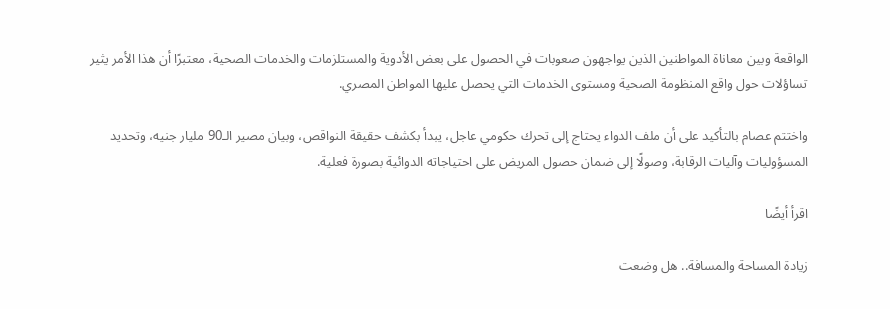الواقعة وبين معاناة المواطنين الذين يواجهون صعوبات في الحصول على بعض الأدوية والمستلزمات والخدمات الصحية، معتبرًا أن هذا الأمر يثير تساؤلات حول واقع المنظومة الصحية ومستوى الخدمات التي يحصل عليها المواطن المصري.

واختتم عصام بالتأكيد على أن ملف الدواء يحتاج إلى تحرك حكومي عاجل، يبدأ بكشف حقيقة النواقص، وبيان مصير الـ90 مليار جنيه، وتحديد المسؤوليات وآليات الرقابة، وصولًا إلى ضمان حصول المريض على احتياجاته الدوائية بصورة فعلية.

اقرأ أيضًا

زيادة المساحة والمسافة.. هل وضعت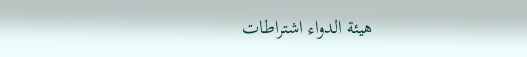هيئة الدواء اشتراطات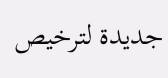جديدة لترخيص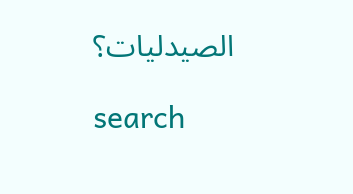الصيدليات؟

search